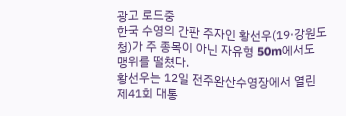광고 로드중
한국 수영의 간판 주자인 황선우(19·강원도청)가 주 종목이 아닌 자유형 50m에서도 맹위를 떨쳤다.
황선우는 12일 전주완산수영장에서 열린 제41회 대통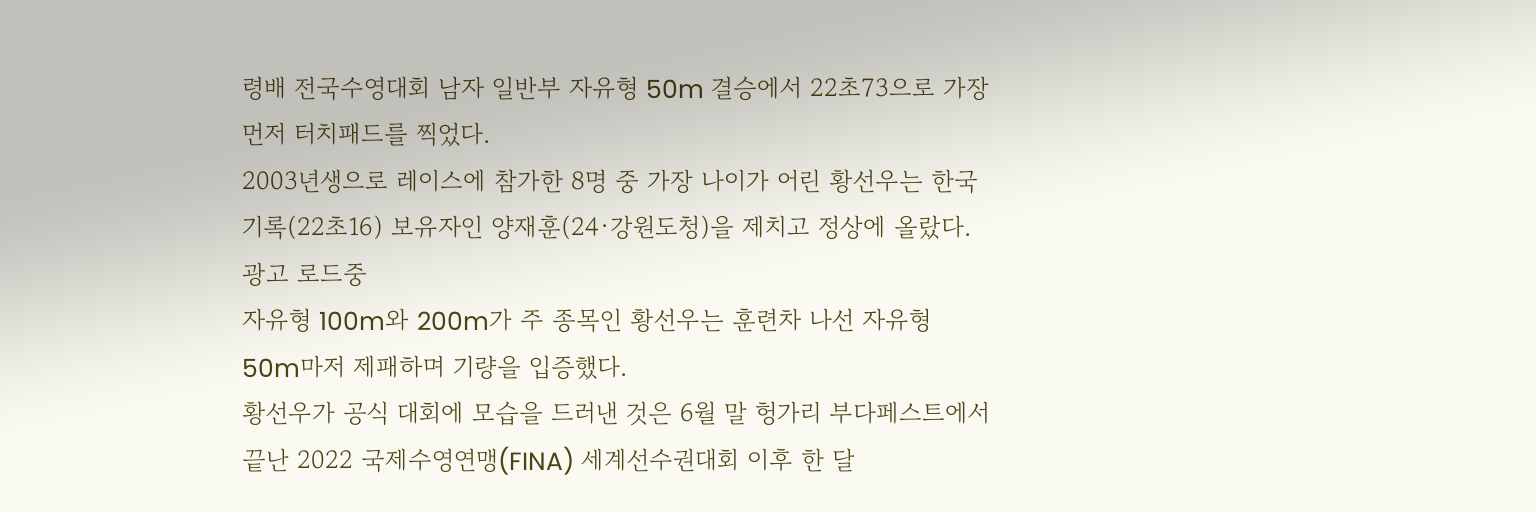령배 전국수영대회 남자 일반부 자유형 50m 결승에서 22초73으로 가장 먼저 터치패드를 찍었다.
2003년생으로 레이스에 참가한 8명 중 가장 나이가 어린 황선우는 한국기록(22초16) 보유자인 양재훈(24·강원도청)을 제치고 정상에 올랐다.
광고 로드중
자유형 100m와 200m가 주 종목인 황선우는 훈련차 나선 자유형 50m마저 제패하며 기량을 입증했다.
황선우가 공식 대회에 모습을 드러낸 것은 6월 말 헝가리 부다페스트에서 끝난 2022 국제수영연맹(FINA) 세계선수권대회 이후 한 달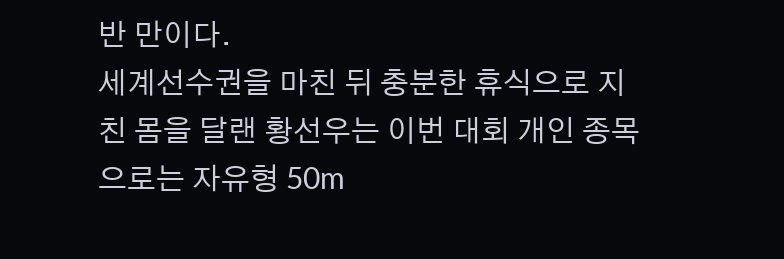반 만이다.
세계선수권을 마친 뒤 충분한 휴식으로 지친 몸을 달랜 황선우는 이번 대회 개인 종목으로는 자유형 50m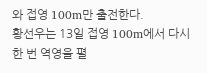와 접영 100m만 출전한다.
황선우는 13일 접영 100m에서 다시 한 번 역영을 펼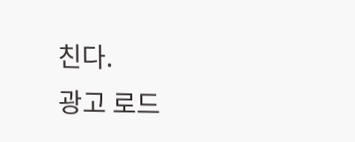친다.
광고 로드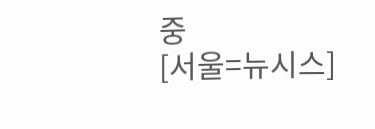중
[서울=뉴시스]